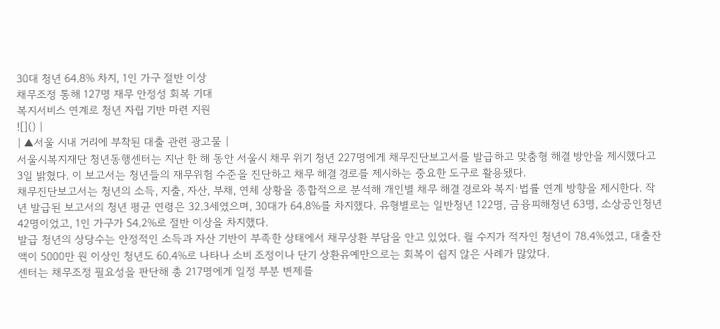30대 청년 64.8% 차지, 1인 가구 절반 이상
채무조정 통해 127명 재무 안정성 회복 기대
복지서비스 연계로 청년 자립 기반 마련 지원
![]() |
| ▲서울 시내 거리에 부착된 대출 관련 광고물 |
서울시복지재단 청년동행센터는 지난 한 해 동안 서울시 채무 위기 청년 227명에게 채무진단보고서를 발급하고 맞춤형 해결 방안을 제시했다고 3일 밝혔다. 이 보고서는 청년들의 재무위험 수준을 진단하고 채무 해결 경로를 제시하는 중요한 도구로 활용됐다.
채무진단보고서는 청년의 소득, 지출, 자산, 부채, 연체 상황을 종합적으로 분석해 개인별 채무 해결 경로와 복지·법률 연계 방향을 제시한다. 작년 발급된 보고서의 청년 평균 연령은 32.3세였으며, 30대가 64.8%를 차지했다. 유형별로는 일반청년 122명, 금융피해청년 63명, 소상공인청년 42명이었고, 1인 가구가 54.2%로 절반 이상을 차지했다.
발급 청년의 상당수는 안정적인 소득과 자산 기반이 부족한 상태에서 채무상환 부담을 안고 있었다. 월 수지가 적자인 청년이 78.4%였고, 대출잔액이 5000만 원 이상인 청년도 60.4%로 나타나 소비 조정이나 단기 상환유예만으로는 회복이 쉽지 않은 사례가 많았다.
센터는 채무조정 필요성을 판단해 총 217명에게 일정 부분 변제를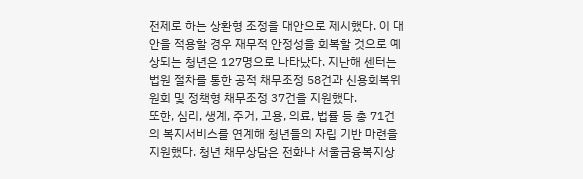전제로 하는 상환형 조정을 대안으로 제시했다. 이 대안을 적용할 경우 재무적 안정성을 회복할 것으로 예상되는 청년은 127명으로 나타났다. 지난해 센터는 법원 절차를 통한 공적 채무조정 58건과 신용회복위원회 및 정책형 채무조정 37건을 지원했다.
또한, 심리, 생계, 주거, 고용, 의료, 법률 등 총 71건의 복지서비스를 연계해 청년들의 자립 기반 마련을 지원했다. 청년 채무상담은 전화나 서울금융복지상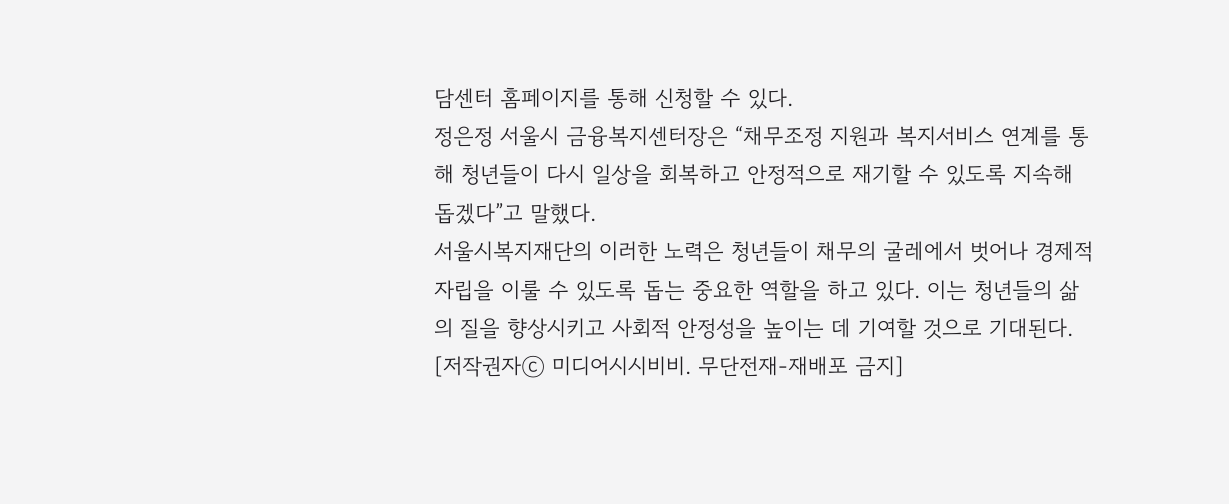담센터 홈페이지를 통해 신청할 수 있다.
정은정 서울시 금융복지센터장은 “채무조정 지원과 복지서비스 연계를 통해 청년들이 다시 일상을 회복하고 안정적으로 재기할 수 있도록 지속해 돕겠다”고 말했다.
서울시복지재단의 이러한 노력은 청년들이 채무의 굴레에서 벗어나 경제적 자립을 이룰 수 있도록 돕는 중요한 역할을 하고 있다. 이는 청년들의 삶의 질을 향상시키고 사회적 안정성을 높이는 데 기여할 것으로 기대된다.
[저작권자ⓒ 미디어시시비비. 무단전재-재배포 금지]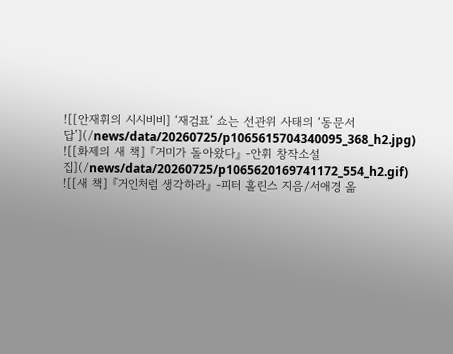![[안재휘의 시시비비] ‘재검표’ 쇼는 선관위 사태의 ‘동문서답’](/news/data/20260725/p1065615704340095_368_h2.jpg)
![[화제의 새 책] 『거미가 돌아왔다』 -안휘 창작소설집](/news/data/20260725/p1065620169741172_554_h2.gif)
![[새 책] 『거인처럼 생각하라』 -피터 홀린스 지음/서애경 옮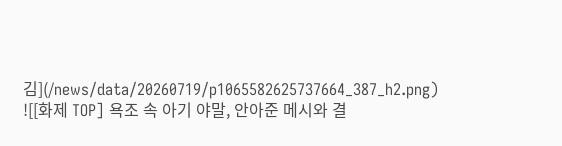김](/news/data/20260719/p1065582625737664_387_h2.png)
![[화제 TOP] 욕조 속 아기 야말, 안아준 메시와 결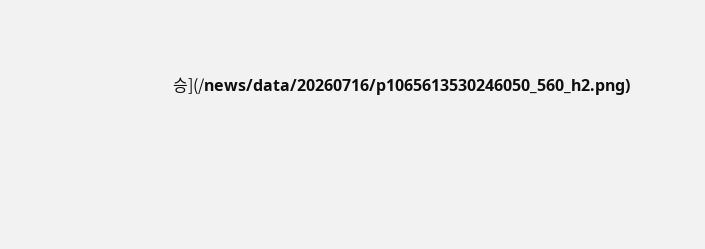승](/news/data/20260716/p1065613530246050_560_h2.png)